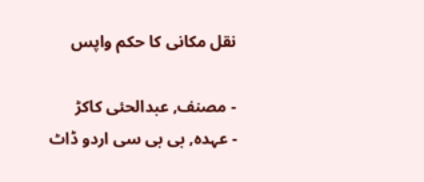نقل مکانی کا حکم واپس

- مصنف, عبدالحئی کاکڑ
- عہدہ, بی بی سی اردو ڈاٹ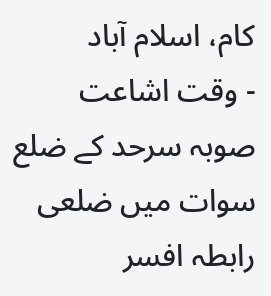کام، اسلام آباد
- وقت اشاعت
صوبہ سرحد کے ضلع سوات میں ضلعی رابطہ افسر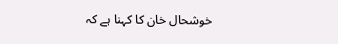خوشحال خان کا کہنا ہے کہ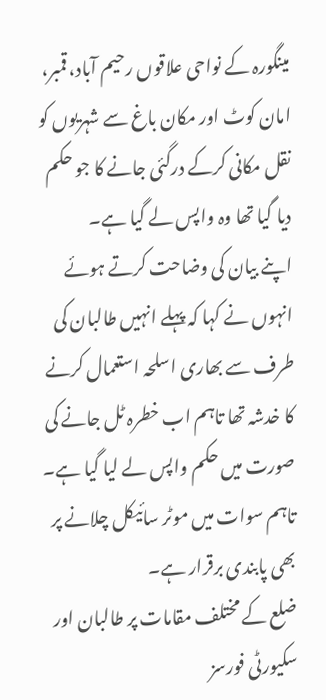مینگورہ کے نواحی علاقوں رحیم آباد، قمبر، امان کوٹ اور مکان باغ سے شہریوں کو نقل مکانی کرکے درگئی جانے کا جو حکم دیا گیا تھا وہ واپس لے گیا ہے۔
اپنے بیان کی وضاحت کرتے ہوئے انہوں نے کہا کہ پہلے انہیں طالبان کی طرف سے بھاری اسلحہ استعمال کرنے کا خدشہ تھا تاہم اب خطرہ ٹل جانے کی صورت میں حکم واپس لے لیا گیا ہے۔
تاہم سوات میں موٹر سائیکل چلانے پر بھی پابندی برقرار ہے۔
ضلع کے مختلف مقامات پر طالبان اور سکیورٹی فورسز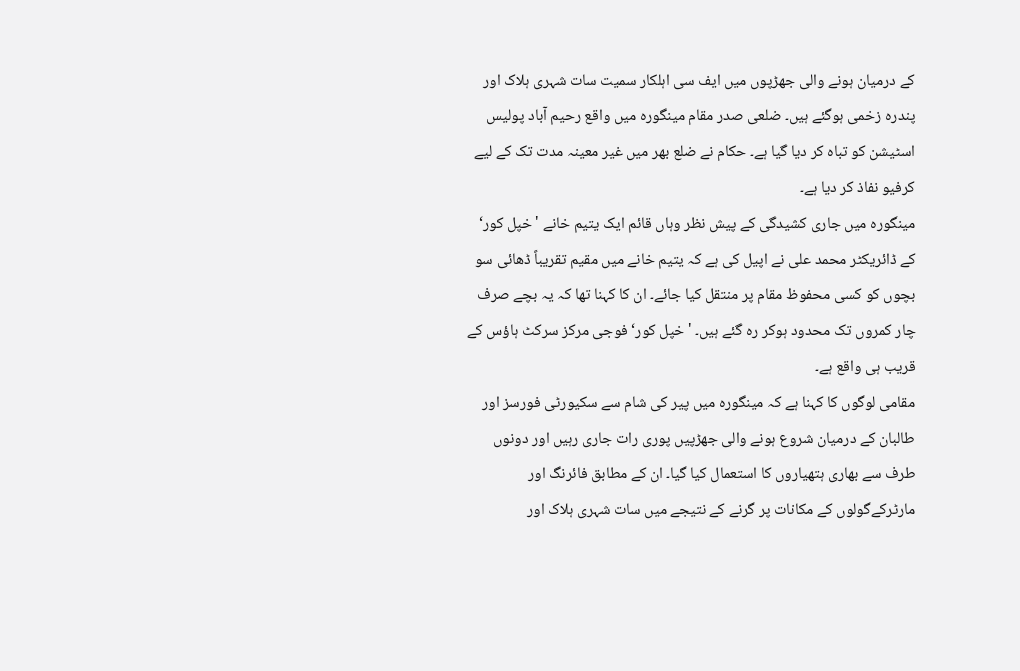کے درمیان ہونے والی جھڑپوں میں ایف سی اہلکار سمیت سات شہری ہلاک اور پندرہ زخمی ہوگئے ہیں۔ ضلعی صدر مقام مینگورہ میں واقع رحیم آباد پولیس اسٹیشن کو تباہ کر دیا گیا ہے۔ حکام نے ضلع بھر میں غیر معینہ مدت تک کے لیے کرفیو نفاذ کر دیا ہے۔
مینگورہ میں جاری کشیدگی کے پیش نظر وہاں قائم ایک یتیم خانے 'خپل کور‘ کے ڈائریکٹر محمد علی نے اپیل کی ہے کہ یتیم خانے میں مقیم تقریباً ڈھائی سو بچوں کو کسی محفوظ مقام پر منتقل کیا جائے۔ ان کا کہنا تھا کہ یہ بچے صرف چار کمروں تک محدود ہوکر رہ گئے ہیں۔ 'خپل کور‘ فوجی مرکز سرکٹ ہاؤس کے قریب ہی واقع ہے۔
مقامی لوگوں کا کہنا ہے کہ مینگورہ میں پیر کی شام سے سکیورٹی فورسز اور طالبان کے درمیان شروع ہونے والی جھڑپیں پوری رات جاری رہیں اور دونوں طرف سے بھاری ہتھیاروں کا استعمال کیا گیا۔ ان کے مطابق فائرنگ اور مارٹرکےگولوں کے مکانات پر گرنے کے نتیجے میں سات شہری ہلاک اور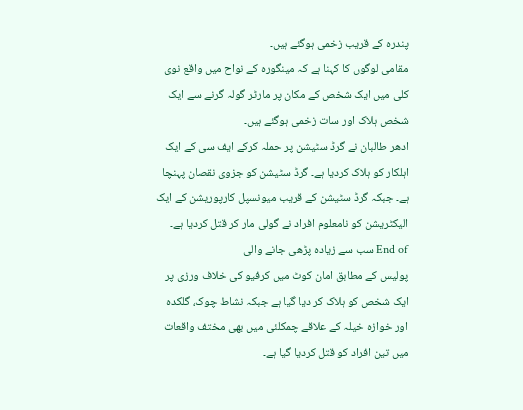پندرہ کے قریب زخمی ہوگئے ہیں۔
مقامی لوگوں کا کہنا ہے کہ مینگورہ کے نواح میں واقع نوی کلی میں ایک شخص کے مکان پر مارٹر گولہ گرنے سے ایک شخص ہلاک اور سات زخمی ہوگئے ہیں۔
ادھر طالبان نے گرڈ سٹیشن پر حملہ کرکے ایف سی کے ایک اہلکار کو ہلاک کردیا ہے۔ گرڈ سٹیشن کو جزوی نقصان پہنچا ہے۔ جبکہ گرڈ سٹیشن کے قریب میونسپل کارپوریشن کے ایک الیکٹریشن کو نامعلوم افراد نے گولی مار کر قتل کردیا ہے۔
End of سب سے زیادہ پڑھی جانے والی
پولیس کے مطابق امان کوٹ میں کرفیو کی خلاف ورزی پر ایک شخص کو ہلاک کر دیا گیا ہے جبکہ نشاط چوک، گلکدہ اور خوازہ خیلہ کے علاقے چمکلئی میں بھی مختف واقعات میں تین افراد کو قتل کردیا گیا ہے۔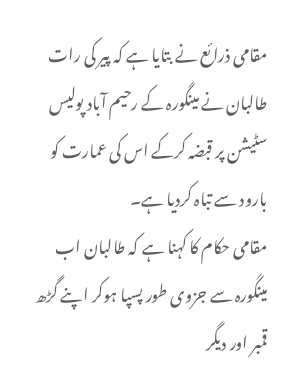مقامی ذرائع نے بتایا ہے کہ پیر کی رات طالبان نے مینگورہ کے رحیم آباد پولیس سٹیشن پر قبضہ کرکے اس کی عمارت کو بارود سے تباہ کردیا ہے۔
مقامی حکام کا کہنا ہے کہ طالبان اب مینگورہ سے جزوی طور پسپا ہوکر اپنے گڑھ قمبر اور دیگر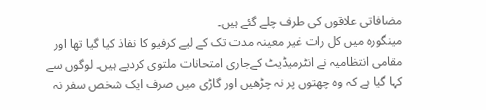مضافاتی علاقوں کی طرف چلے گئے ہیں۔
مینگورہ میں کل رات غیر معینہ مدت تک کے لیے کرفیو کا نفاذ کیا گیا تھا اور مقامی انتظامیہ نے انٹرمیڈیٹ کےجاری امتحانات ملتوی کردیے ہیں۔ لوگوں سے کہا گیا ہے کہ وہ چھتوں پر نہ چڑھیں اور گاڑی میں صرف ایک شخص سفر نہ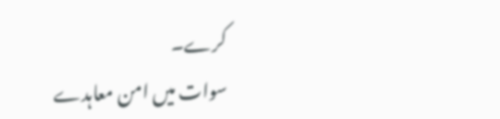کرے۔
سوات میں امن معاہدے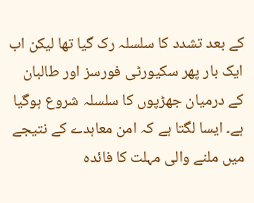کے بعد تشدد کا سلسلہ رک گیا تھا لیکن اب ایک بار پھر سکیورٹی فورسز اور طالبان کے درمیان جھڑپوں کا سلسلہ شروع ہوگیا ہے۔ ایسا لگتا ہے کہ امن معاہدے کے نتیجے میں ملنے والی مہلت کا فائدہ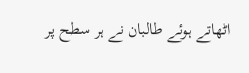اٹھاتے ہوئے طالبان نے ہر سطح پر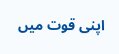اپنی قوت میں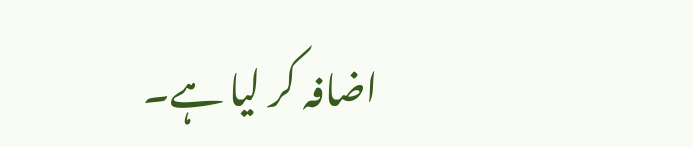اضافہ کر لیا ہے۔